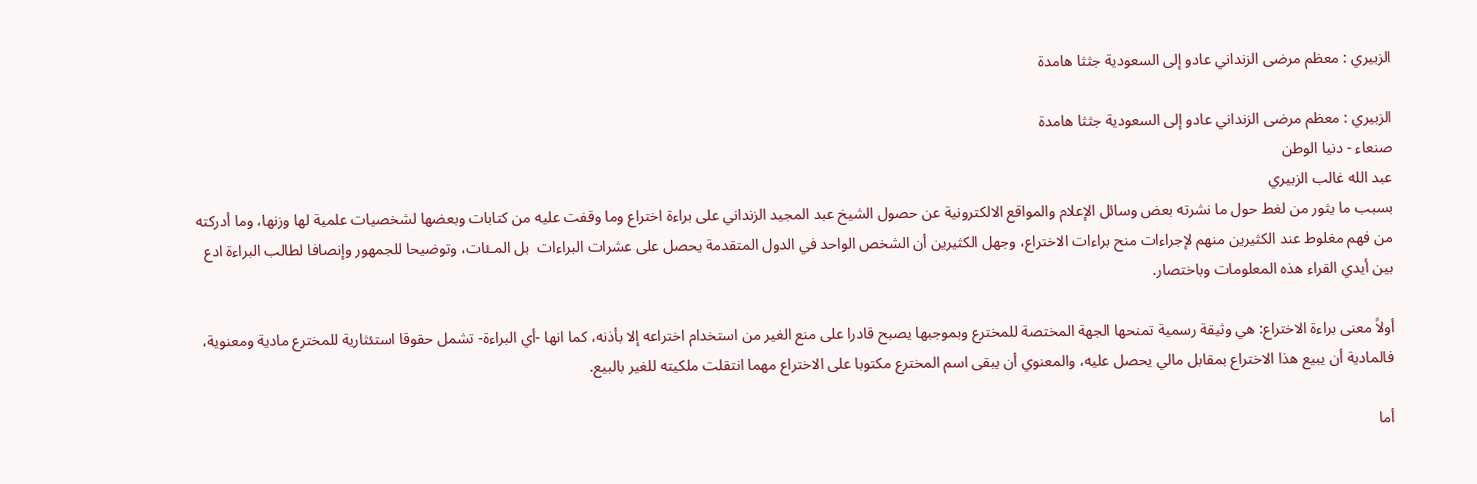الزبيري : معظم مرضى الزنداني عادو إلى السعودية جثثا هامدة

الزبيري : معظم مرضى الزنداني عادو إلى السعودية جثثا هامدة
صنعاء - دنيا الوطن
عبد الله غالب الزبيري
بسبب ما يثور من لغط حول ما نشرته بعض وسائل الإعلام والمواقع الالكترونية عن حصول الشيخ عبد المجيد الزنداني على براءة اختراع وما وقفت عليه من كتابات وبعضها لشخصيات علمية لها وزنها، وما أدركته من فهم مغلوط عند الكثيرين منهم لإجراءات منح براءات الاختراع، وجهل الكثيرين أن الشخص الواحد في الدول المتقدمة يحصل على عشرات البراءات  بل المـئات، وتوضيحا للجمهور وإنصافا لطالب البراءة ادع بين أيدي القراء هذه المعلومات وباختصار.

أولاً معنى براءة الاختراع: هي وثيقة رسمية تمنحها الجهة المختصة للمخترع وبموجبها يصبح قادرا على منع الغير من استخدام اختراعه إلا بأذنه، كما انها -أي البراءة- تشمل حقوقا استئثارية للمخترع مادية ومعنوية، فالمادية أن يبيع هذا الاختراع بمقابل مالي يحصل عليه، والمعنوي أن يبقى اسم المخترع مكتوبا على الاختراع مهما انتقلت ملكيته للغير بالبيع.

أما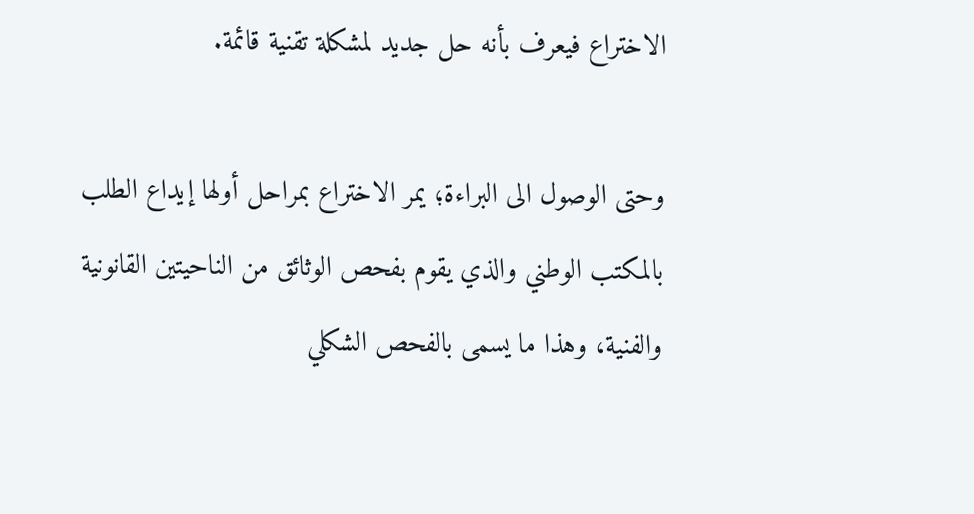الاختراع فيعرف بأنه حل جديد لمشكلة تقنية قائمة.

وحتى الوصول الى البراءة؛ يمر الاختراع بمراحل أولها إيداع الطلب بالمكتب الوطني والذي يقوم بفحص الوثائق من الناحيتين القانونية والفنية، وهذا ما يسمى بالفحص الشكلي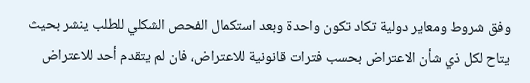وفق شروط ومعاير دولية تكاد تكون واحدة وبعد استكمال الفحص الشكلي للطلب ينشر بحيث يتاح لكل ذي شأن الاعتراض بحسب فترات قانونية للاعتراض، فان لم يتقدم أحد للاعتراض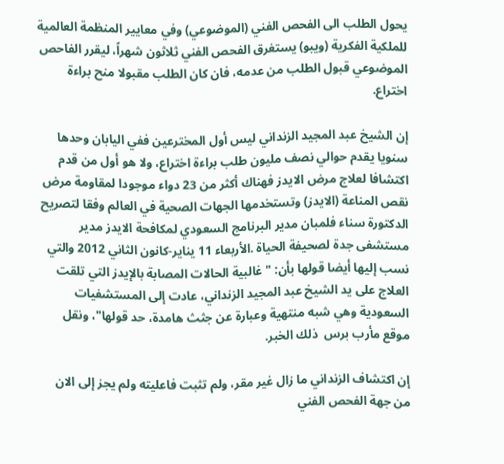يحول الطلب الى الفحص الفني (الموضوعي) وفي معايير المنظمة العالمية للملكية الفكرية (ويبو) يستغرق الفحص الفني ثلاثون شهراً، ليقرر الفاحص الموضوعي قبول الطلب من عدمه، فان كان الطلب مقبولا منح براءة اختراع.

إن الشيخ عبد المجيد الزنداني ليس أول المخترعين ففي اليابان وحدها سنويا يقدم حوالي نصف مليون طلب براءة اختراع، ولا هو أول من قدم اكتشافا لعلاج مرض الايدز فهناك أكثر من 23 دواء موجودا لمقاومة مرض نقص المناعة (الايدز) وتستخدمها الجهات الصحية في العالم وفقا لتصريح الدكتورة سناء فلمبان مدير البرنامج السعودي لمكافحة الايدز مدير مستشفى جدة لصحيفة الحياة .الأربعاء 11 يناير-كانون الثاني 2012 والتي نسب إليها أيضا قولها بأن: "غالبية الحالات المصابة بالإيدز التي تلقت العلاج على يد الشيخ عبد المجيد الزنداني، عادت إلى المستشفيات السعودية وهي شبه منتهية وعبارة عن جثث هامدة، حد قولها"، ونقل موقع مأرب برس  ذلك الخبر.

إن اكتشاف الزنداني ما زال غير مقر، ولم تثبت فاعليته ولم يجز إلى الان من جهة الفحص الفني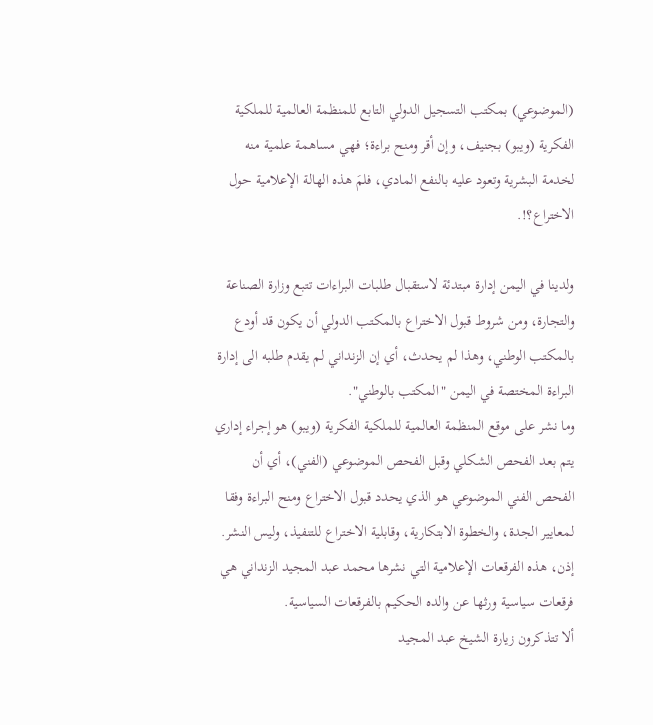(الموضوعي) بمكتب التسجيل الدولي التابع للمنظمة العالمية للملكية الفكرية (ويبو) بجنيف، وإن أقر ومنح براءة؛ فهي مساهمة علمية منه لخدمة البشرية وتعود عليه بالنفع المادي، فلمَ هذه الهالة الإعلامية حول الاختراع؟!.

ولدينا في اليمن إدارة مبتدئة لاستقبال طلبات البراءات تتبع وزارة الصناعة والتجارة، ومن شروط قبول الاختراع بالمكتب الدولي أن يكون قد أودع بالمكتب الوطني، وهذا لم يحدث، أي إن الزنداني لم يقدم طلبه الى إدارة البراءة المختصة في اليمن "المكتب بالوطني".
وما نشر على موقع المنظمة العالمية للملكية الفكرية (ويبو) هو إجراء إداري يتم بعد الفحص الشكلي وقبل الفحص الموضوعي (الفني)، أي أن الفحص الفني الموضوعي هو الذي يحدد قبول الاختراع ومنح البراءة وفقا لمعايير الجدة، والخطوة الابتكارية، وقابلية الاختراع للتنفيذ، وليس النشر.
إذن، هذه الفرقعات الإعلامية التي نشرها محمد عبد المجيد الزنداني هي فرقعات سياسية ورثها عن والده الحكيم بالفرقعات السياسية.
ألا تتذكرون زيارة الشيخ عبد المجيد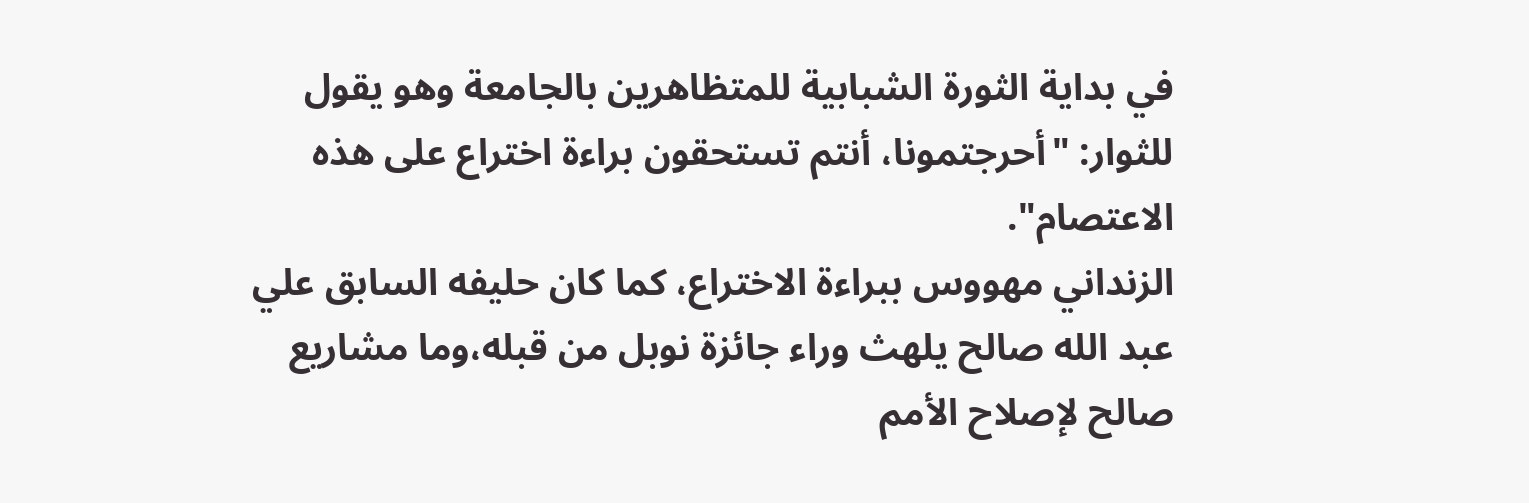في بداية الثورة الشبابية للمتظاهرين بالجامعة وهو يقول للثوار: "أحرجتمونا، أنتم تستحقون براءة اختراع على هذه الاعتصام".
الزنداني مهووس ببراءة الاختراع، كما كان حليفه السابق علي عبد الله صالح يلهث وراء جائزة نوبل من قبله،وما مشاريع صالح لإصلاح الأمم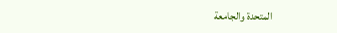المتحدة والجامعة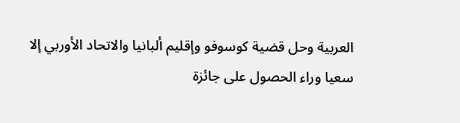العربية وحل قضية كوسوفو وإقليم ألبانيا والاتحاد الأوربي إلا سعيا وراء الحصول على جائزة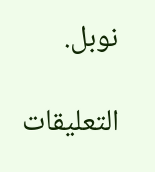نوبل.

التعليقات